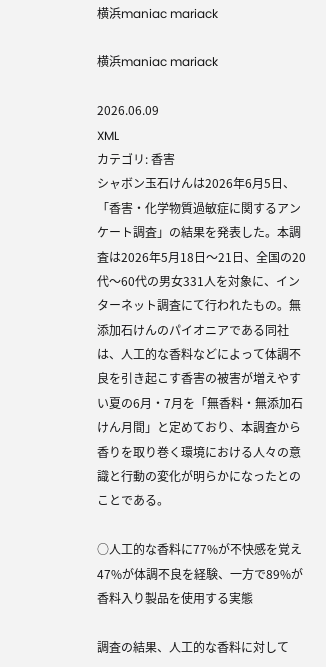横浜maniac mariack

横浜maniac mariack

2026.06.09
XML
カテゴリ: 香害
シャボン玉石けんは2026年6月5日、「香害・化学物質過敏症に関するアンケート調査」の結果を発表した。本調査は2026年5月18日〜21日、全国の20代〜60代の男女331人を対象に、インターネット調査にて行われたもの。無添加石けんのパイオニアである同社は、人工的な香料などによって体調不良を引き起こす香害の被害が増えやすい夏の6月・7月を「無香料・無添加石けん月間」と定めており、本調査から香りを取り巻く環境における人々の意識と行動の変化が明らかになったとのことである。

○人工的な香料に77%が不快感を覚え47%が体調不良を経験、一方で89%が香料入り製品を使用する実態

調査の結果、人工的な香料に対して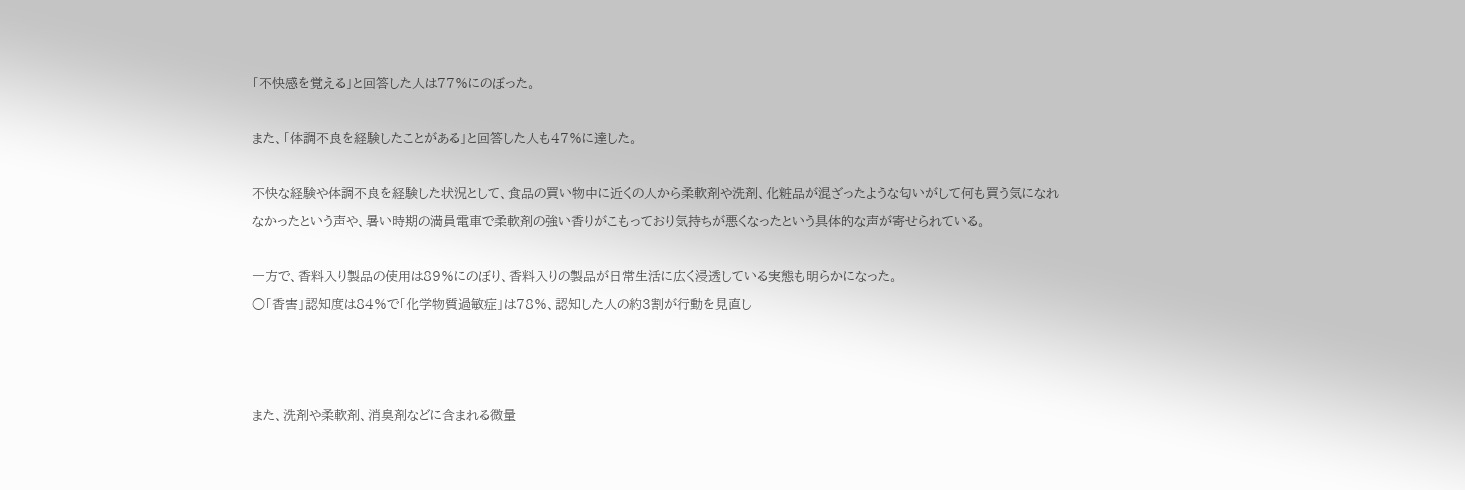「不快感を覚える」と回答した人は77%にのぼった。

また、「体調不良を経験したことがある」と回答した人も47%に達した。

不快な経験や体調不良を経験した状況として、食品の買い物中に近くの人から柔軟剤や洗剤、化粧品が混ざったような匂いがして何も買う気になれなかったという声や、暑い時期の満員電車で柔軟剤の強い香りがこもっており気持ちが悪くなったという具体的な声が寄せられている。

一方で、香料入り製品の使用は89%にのぼり、香料入りの製品が日常生活に広く浸透している実態も明らかになった。
○「香害」認知度は84%で「化学物質過敏症」は78%、認知した人の約3割が行動を見直し



また、洗剤や柔軟剤、消臭剤などに含まれる微量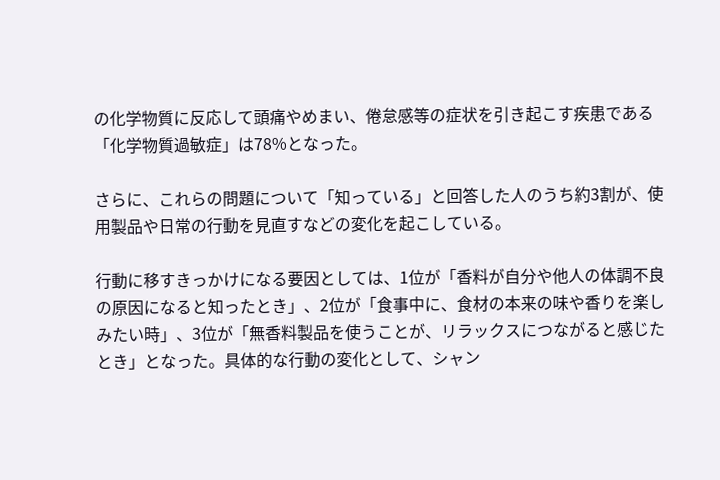の化学物質に反応して頭痛やめまい、倦怠感等の症状を引き起こす疾患である「化学物質過敏症」は78%となった。

さらに、これらの問題について「知っている」と回答した人のうち約3割が、使用製品や日常の行動を見直すなどの変化を起こしている。

行動に移すきっかけになる要因としては、1位が「香料が自分や他人の体調不良の原因になると知ったとき」、2位が「食事中に、食材の本来の味や香りを楽しみたい時」、3位が「無香料製品を使うことが、リラックスにつながると感じたとき」となった。具体的な行動の変化として、シャン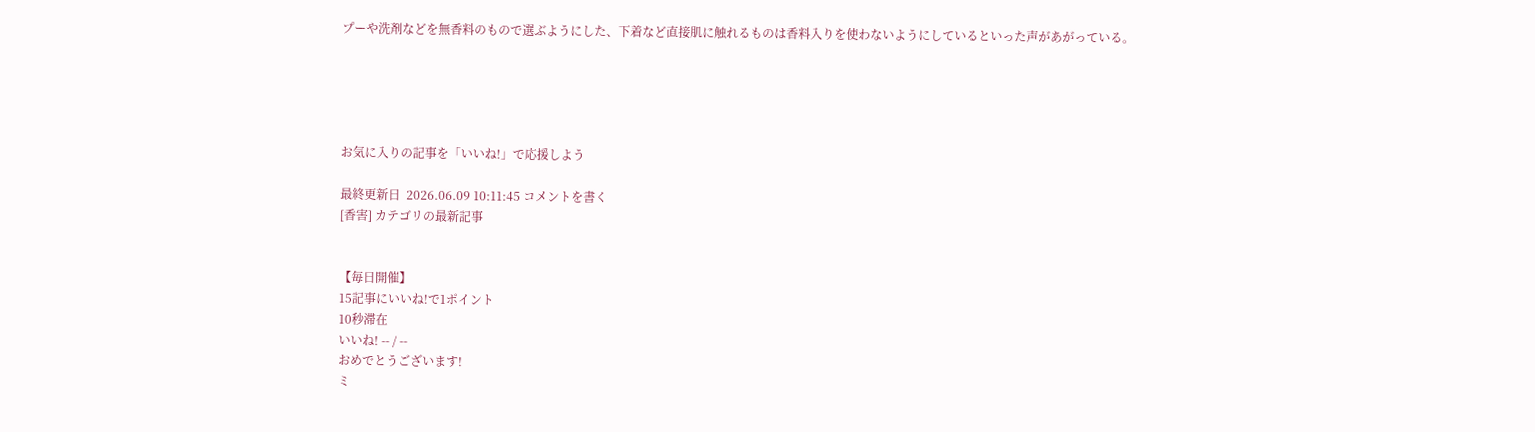プーや洗剤などを無香料のもので選ぶようにした、下着など直接肌に触れるものは香料入りを使わないようにしているといった声があがっている。





お気に入りの記事を「いいね!」で応援しよう

最終更新日  2026.06.09 10:11:45 コメントを書く
[香害] カテゴリの最新記事


【毎日開催】
15記事にいいね!で1ポイント
10秒滞在
いいね! -- / --
おめでとうございます!
ミ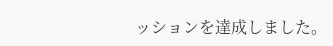ッションを達成しました。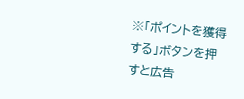※「ポイントを獲得する」ボタンを押すと広告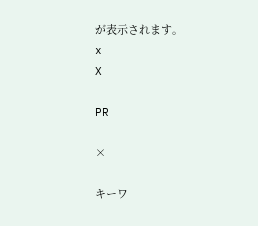が表示されます。
x
X

PR

×

キーワ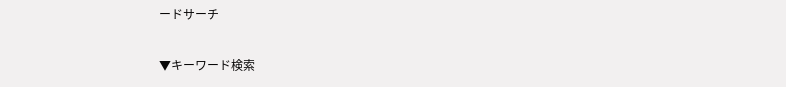ードサーチ

▼キーワード検索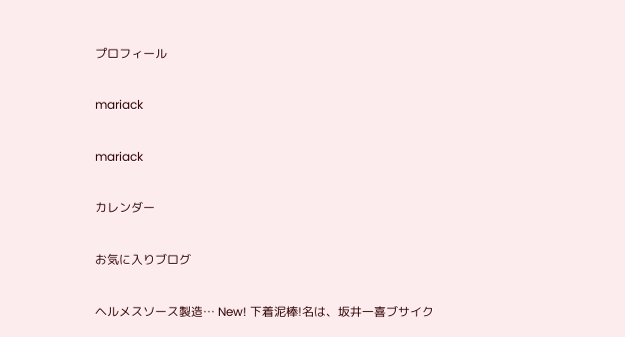プロフィール

mariack

mariack

カレンダー

お気に入りブログ

ヘルメスソース製造… New! 下着泥棒!名は、坂井一喜ブサイク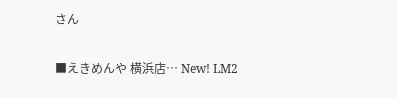さん

■えきめんや 横浜店… New! LM2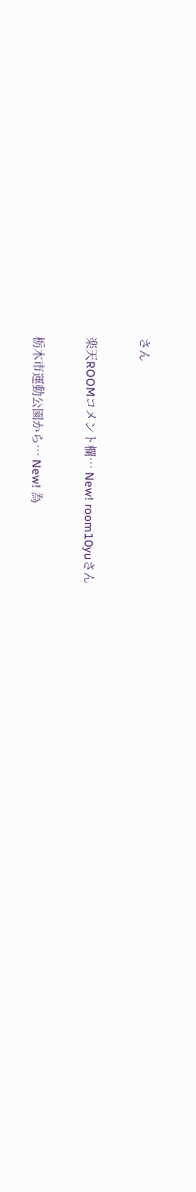さん

楽天ROOMコメント欄… New! room10yuさん

栃木市運動公園から… New! 為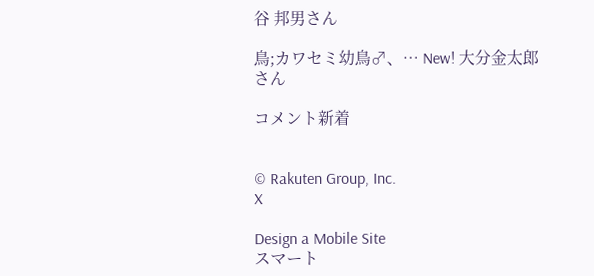谷 邦男さん

鳥;カワセミ幼鳥♂、… New! 大分金太郎さん

コメント新着


© Rakuten Group, Inc.
X

Design a Mobile Site
スマート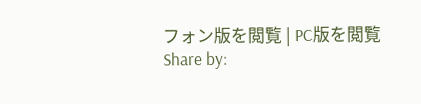フォン版を閲覧 | PC版を閲覧
Share by: